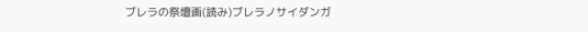ブレラの祭壇画(読み)ブレラノサイダンガ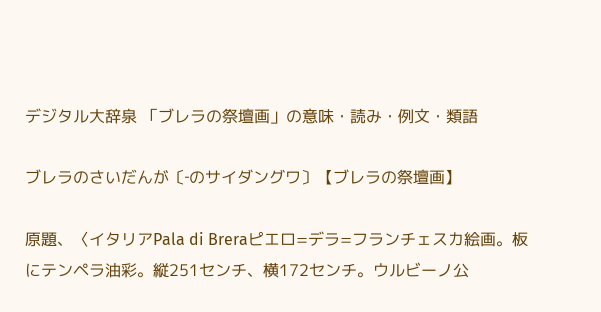デジタル大辞泉 「ブレラの祭壇画」の意味・読み・例文・類語

ブレラのさいだんが〔‐のサイダングワ〕【ブレラの祭壇画】

原題、〈イタリアPala di Breraピエロ=デラ=フランチェスカ絵画。板にテンペラ油彩。縦251センチ、横172センチ。ウルビーノ公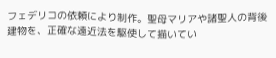フェデリコの依頼により制作。聖母マリアや諸聖人の背後建物を、正確な遠近法を駆使して描いてい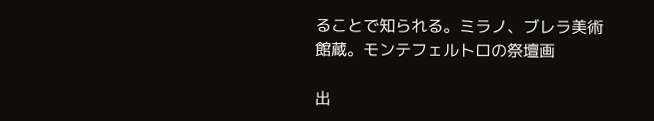ることで知られる。ミラノ、ブレラ美術館蔵。モンテフェルトロの祭壇画

出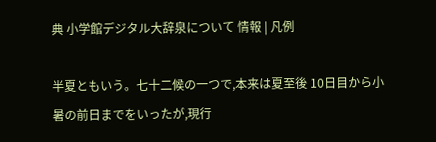典 小学館デジタル大辞泉について 情報 | 凡例

半夏ともいう。七十二候の一つで,本来は夏至後 10日目から小暑の前日までをいったが,現行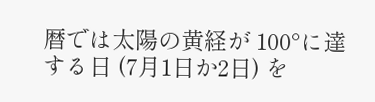暦では太陽の黄経が 100°に達する日 (7月1日か2日) を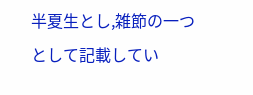半夏生とし,雑節の一つとして記載してい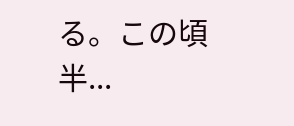る。この頃半...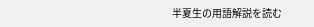半夏生の用語解説を読む